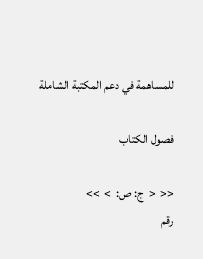للمساهمة في دعم المكتبة الشاملة

فصول الكتاب

<<  <  ج: ص:  >  >>
رقم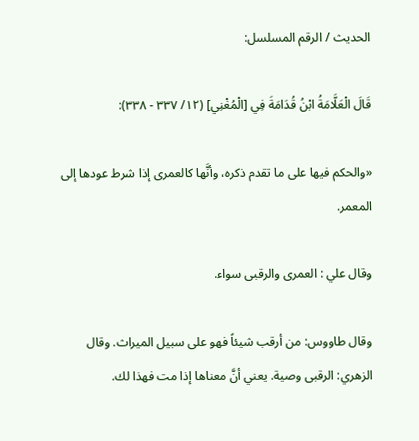الحديث / الرقم المسلسل:

قَالَ الْعَلَّامَةُ ابْنُ قُدَامَةَ فِي [الْمُغْنِي] (١٢/ ٣٣٧ - ٣٣٨):

«والحكم فيها على ما تقدم ذكره، وأنَّها كالعمرى إذا شرط عودها إلى المعمر.

وقال علي : العمرى والرقبى سواء.

وقال طاووس: من أرقب شيئاً فهو على سبيل الميراث. وقال الزهري: الرقبى وصية. يعني أنَّ معناها إذا مت فهذا لك.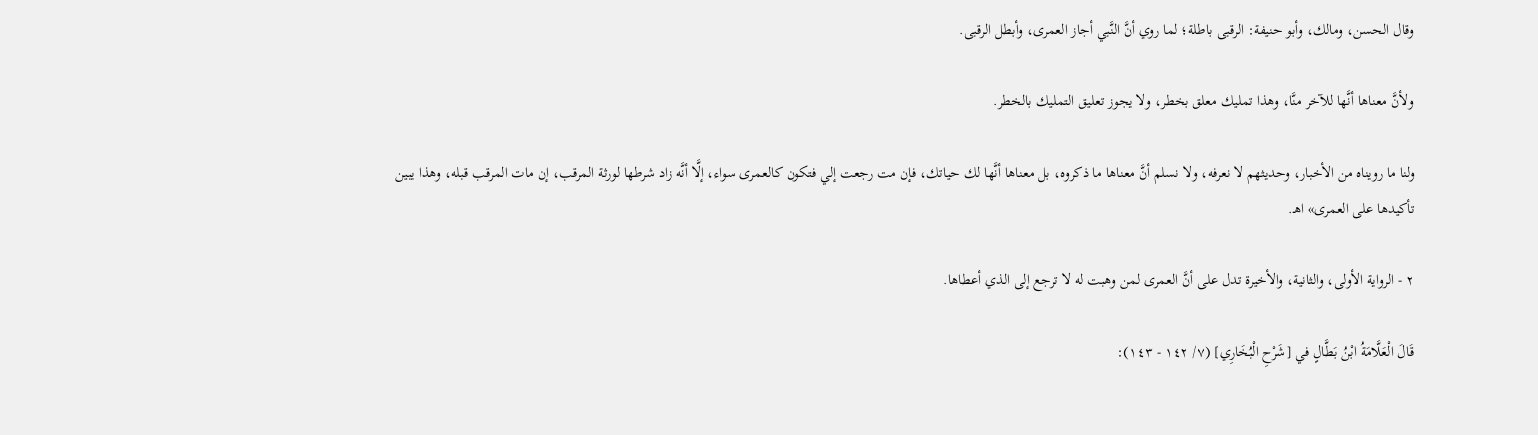وقال الحسن، ومالك، وأبو حنيفة: الرقبى باطلة؛ لما روي أنَّ النَّبي أجاز العمرى، وأبطل الرقبى.

ولأنَّ معناها أنَّها للآخر منَّا، وهذا تمليك معلق بخطر، ولا يجوز تعليق التمليك بالخطر.

ولنا ما رويناه من الأخبار، وحديثهم لا نعرفه، ولا نسلم أنَّ معناها ما ذكروه، بل معناها أنَّها لك حياتك، فإن مت رجعت إلي فتكون كالعمرى سواء، إلَّا أنَّه زاد شرطها لورثة المرقب، إن مات المرقب قبله، وهذا يبين تأكيدها على العمرى» اهـ.

٢ - الرواية الأولى، والثانية، والأخيرة تدل على أنَّ العمرى لمن وهبت له لا ترجع إلى الذي أعطاها.

قَالَ الْعَلَّامَةُ ابْنُ بَطَّالٍ في [شَرْحِ الْبُخَارِي] (٧/ ١٤٢ - ١٤٣):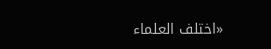«اختلف العلماء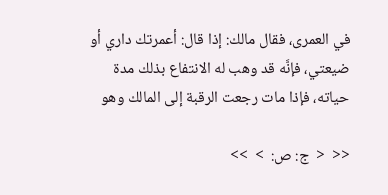في العمرى، فقال مالك: إذا قال: أعمرتك داري أو ضيعتي، فإنَّه قد وهب له الانتفاع بذلك مدة حياته، فإذا مات رجعت الرقبة إلى المالك وهو

<<  <  ج: ص:  >  >>